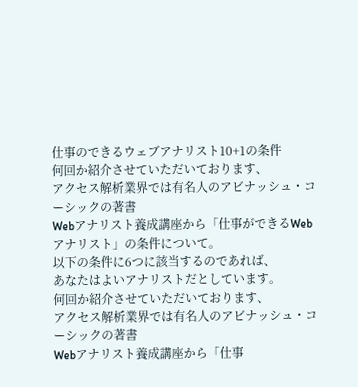仕事のできるウェブアナリスト10+1の条件
何回か紹介させていただいております、
アクセス解析業界では有名人のアビナッシュ・コーシックの著書
Webアナリスト養成講座から「仕事ができるWebアナリスト」の条件について。
以下の条件に6つに該当するのであれば、
あなたはよいアナリストだとしています。
何回か紹介させていただいております、
アクセス解析業界では有名人のアビナッシュ・コーシックの著書
Webアナリスト養成講座から「仕事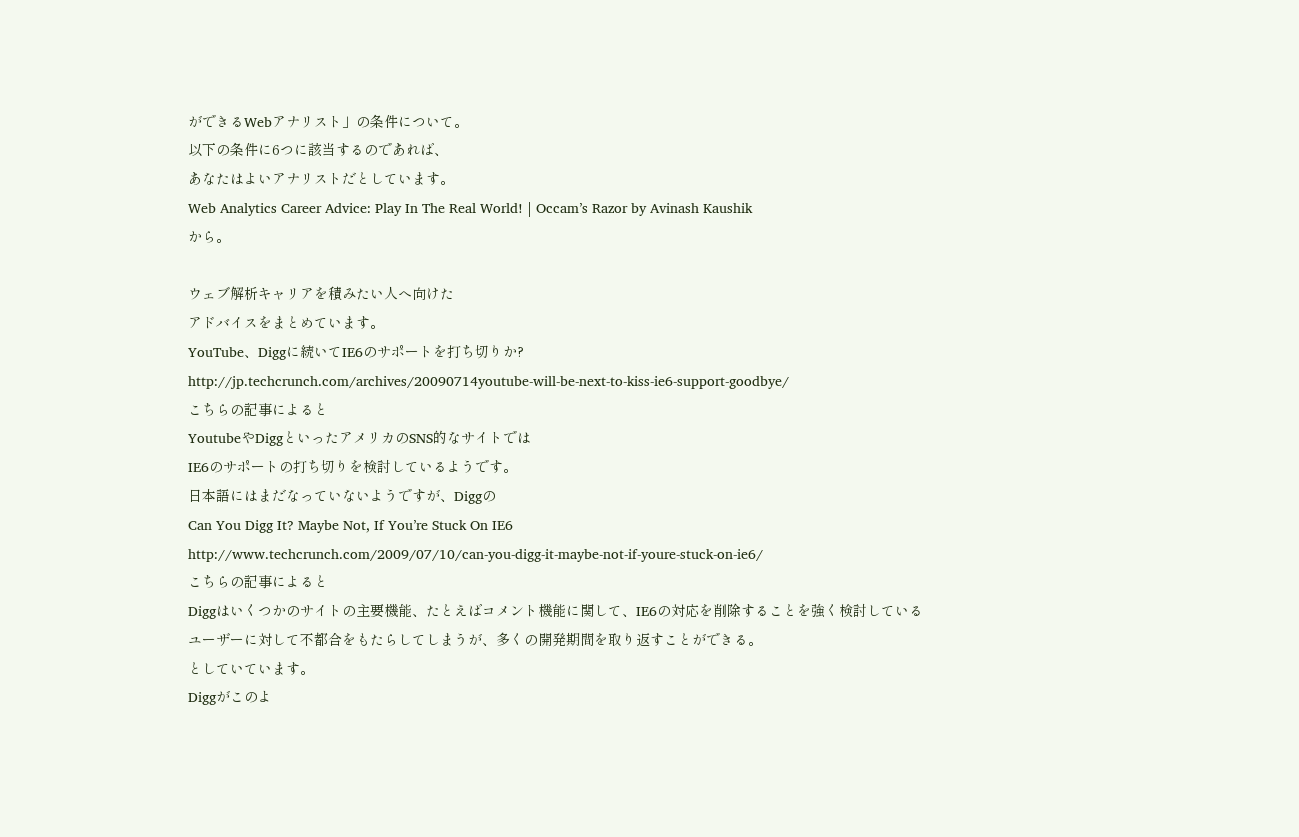ができるWebアナリスト」の条件について。
以下の条件に6つに該当するのであれば、
あなたはよいアナリストだとしています。
Web Analytics Career Advice: Play In The Real World! | Occam’s Razor by Avinash Kaushik
から。

ウェブ解析キャリアを積みたい人へ向けた
アドバイスをまとめています。
YouTube、Diggに続いてIE6のサポートを打ち切りか?
http://jp.techcrunch.com/archives/20090714youtube-will-be-next-to-kiss-ie6-support-goodbye/
こちらの記事によると
YoutubeやDiggといったアメリカのSNS的なサイトでは
IE6のサポートの打ち切りを検討しているようです。
日本語にはまだなっていないようですが、Diggの
Can You Digg It? Maybe Not, If You’re Stuck On IE6
http://www.techcrunch.com/2009/07/10/can-you-digg-it-maybe-not-if-youre-stuck-on-ie6/
こちらの記事によると
Diggはいくつかのサイトの主要機能、たとえばコメント機能に関して、IE6の対応を削除することを強く検討している
ユーザーに対して不都合をもたらしてしまうが、多くの開発期間を取り返すことができる。
としていています。
Diggがこのよ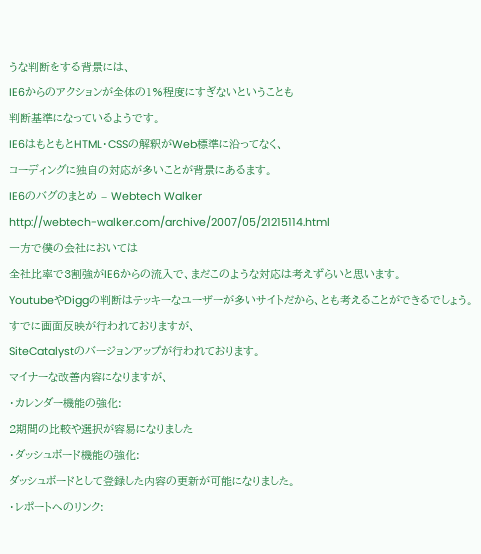うな判断をする背景には、
IE6からのアクションが全体の1%程度にすぎないということも
判断基準になっているようです。
IE6はもともとHTML・CSSの解釈がWeb標準に沿ってなく、
コーディングに独自の対応が多いことが背景にあるます。
IE6のバグのまとめ – Webtech Walker
http://webtech-walker.com/archive/2007/05/21215114.html
一方で僕の会社においては
全社比率で3割強がIE6からの流入で、まだこのような対応は考えずらいと思います。
YoutubeやDiggの判断はテッキーなユーザーが多いサイトだから、とも考えることができるでしょう。
すでに画面反映が行われておりますが、
SiteCatalystのバージョンアップが行われております。
マイナーな改善内容になりますが、
・カレンダー機能の強化:
2期間の比較や選択が容易になりました
・ダッシュボード機能の強化:
ダッシュボードとして登録した内容の更新が可能になりました。
・レポートへのリンク: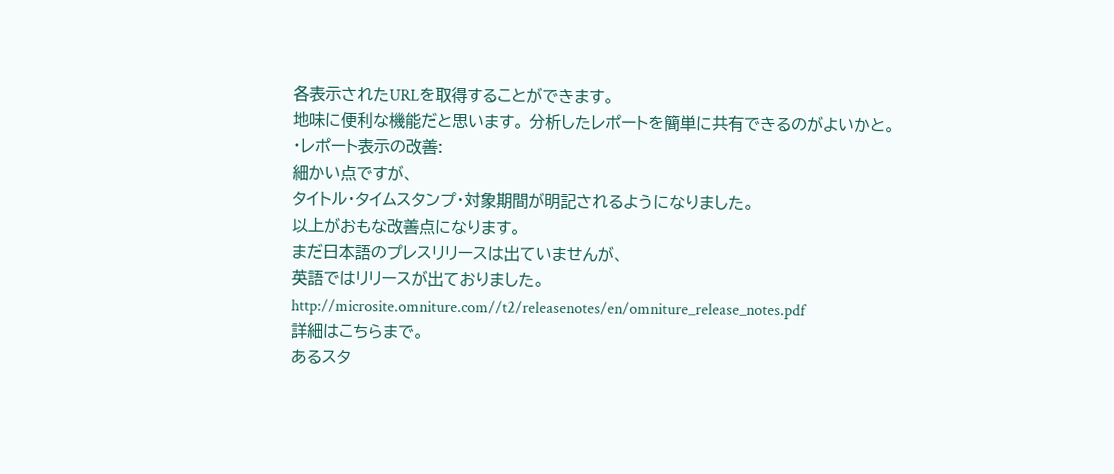各表示されたURLを取得することができます。
地味に便利な機能だと思います。 分析したレポートを簡単に共有できるのがよいかと。
・レポート表示の改善:
細かい点ですが、
タイトル・タイムスタンプ・対象期間が明記されるようになりました。
以上がおもな改善点になります。
まだ日本語のプレスリリースは出ていませんが、
英語ではリリースが出ておりました。
http://microsite.omniture.com//t2/releasenotes/en/omniture_release_notes.pdf
詳細はこちらまで。
あるスタ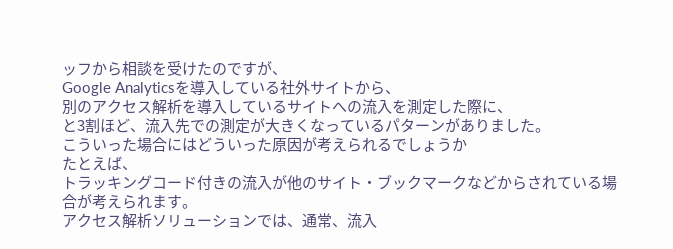ッフから相談を受けたのですが、
Google Analyticsを導入している社外サイトから、
別のアクセス解析を導入しているサイトへの流入を測定した際に、
と3割ほど、流入先での測定が大きくなっているパターンがありました。
こういった場合にはどういった原因が考えられるでしょうか
たとえば、
トラッキングコード付きの流入が他のサイト・ブックマークなどからされている場合が考えられます。
アクセス解析ソリューションでは、通常、流入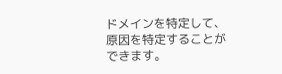ドメインを特定して、原因を特定することができます。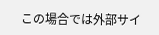この場合では外部サイ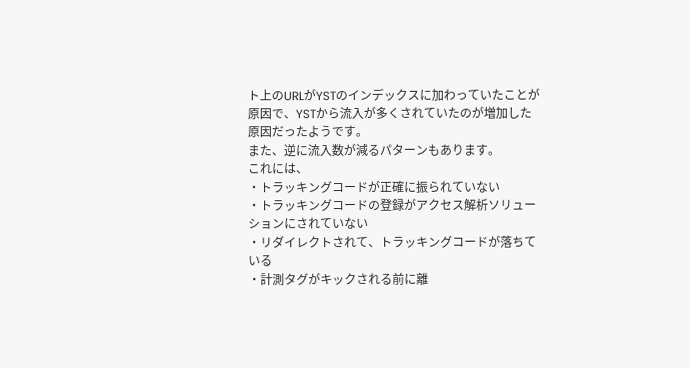ト上のURLがYSTのインデックスに加わっていたことが原因で、YSTから流入が多くされていたのが増加した原因だったようです。
また、逆に流入数が減るパターンもあります。
これには、
・トラッキングコードが正確に振られていない
・トラッキングコードの登録がアクセス解析ソリューションにされていない
・リダイレクトされて、トラッキングコードが落ちている
・計測タグがキックされる前に離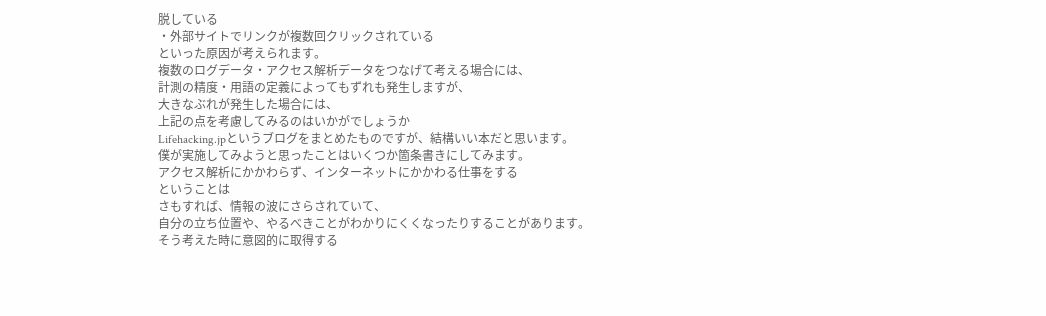脱している
・外部サイトでリンクが複数回クリックされている
といった原因が考えられます。
複数のログデータ・アクセス解析データをつなげて考える場合には、
計測の精度・用語の定義によってもずれも発生しますが、
大きなぶれが発生した場合には、
上記の点を考慮してみるのはいかがでしょうか
Lifehacking.jpというブログをまとめたものですが、結構いい本だと思います。
僕が実施してみようと思ったことはいくつか箇条書きにしてみます。
アクセス解析にかかわらず、インターネットにかかわる仕事をする
ということは
さもすれば、情報の波にさらされていて、
自分の立ち位置や、やるべきことがわかりにくくなったりすることがあります。
そう考えた時に意図的に取得する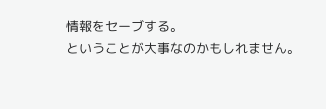情報をセーブする。
ということが大事なのかもしれません。